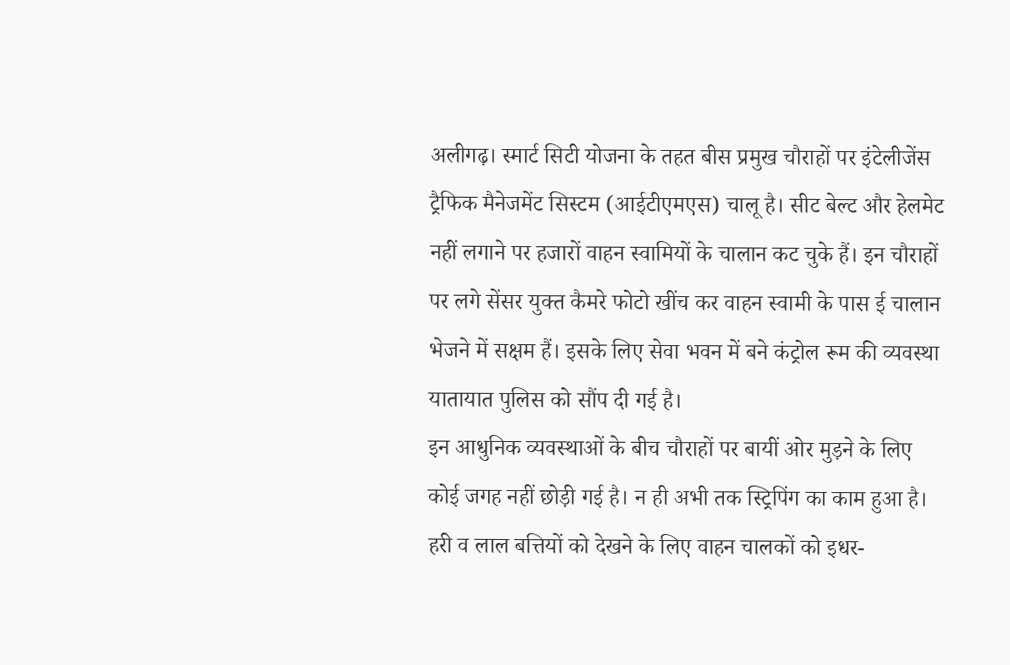अलीगढ़। स्मार्ट सिटी योजना के तहत बीस प्रमुख चौराहों पर इंटेलीजेंस ट्रैफिक मैनेजमेंट सिस्टम (आईटीएमएस) चालू है। सीट बेल्ट और हेलमेट नहीं लगाने पर हजारों वाहन स्वामियों के चालान कट चुके हैं। इन चौराहों पर लगे सेंसर युक्त कैमरे फोटो खींच कर वाहन स्वामी के पास ई चालान भेजने में सक्षम हैं। इसके लिए सेवा भवन में बने कंट्रोल रूम की व्यवस्था यातायात पुलिस को सौंप दी गई है।
इन आधुनिक व्यवस्थाओं के बीच चौराहों पर बायीं ओर मुड़ने के लिए कोई जगह नहीं छोड़ी गई है। न ही अभी तक स्ट्रिपिंग का काम हुआ है। हरी व लाल बत्तियों को देखने के लिए वाहन चालकों को इधर-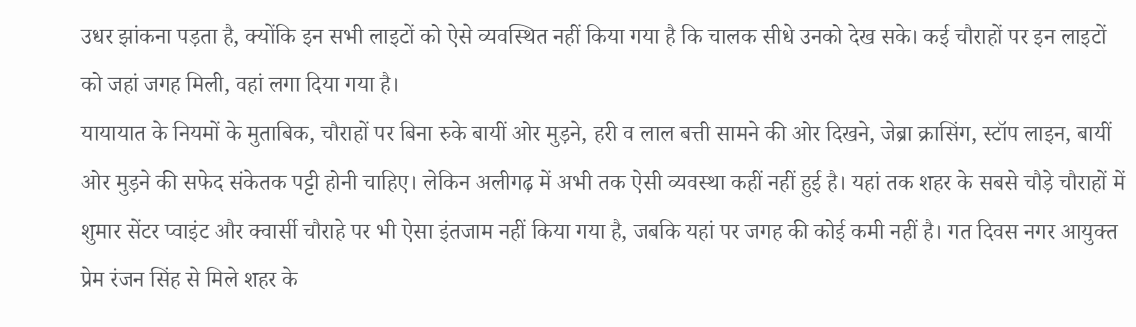उधर झांकना पड़ता है, क्योंकि इन सभी लाइटों को ऐसे व्यवस्थित नहीं किया गया है कि चालक सीधे उनको देख सके। कई चौराहों पर इन लाइटों को जहां जगह मिली, वहां लगा दिया गया है।
यायायात के नियमों के मुताबिक, चौराहों पर बिना रुके बायीं ओर मुड़ने, हरी व लाल बत्ती सामने की ओर दिखने, जेब्रा क्रासिंग, स्टॉप लाइन, बायीं ओर मुड़ने की सफेद संकेतक पट्टी होनी चाहिए। लेकिन अलीगढ़ में अभी तक ऐसी व्यवस्था कहीं नहीं हुई है। यहां तक शहर के सबसे चौड़े चौराहों में शुमार सेंटर प्वाइंट और क्वार्सी चौराहे पर भी ऐसा इंतजाम नहीं किया गया है, जबकि यहां पर जगह की कोई कमी नहीं है। गत दिवस नगर आयुक्त प्रेम रंजन सिंह से मिले शहर के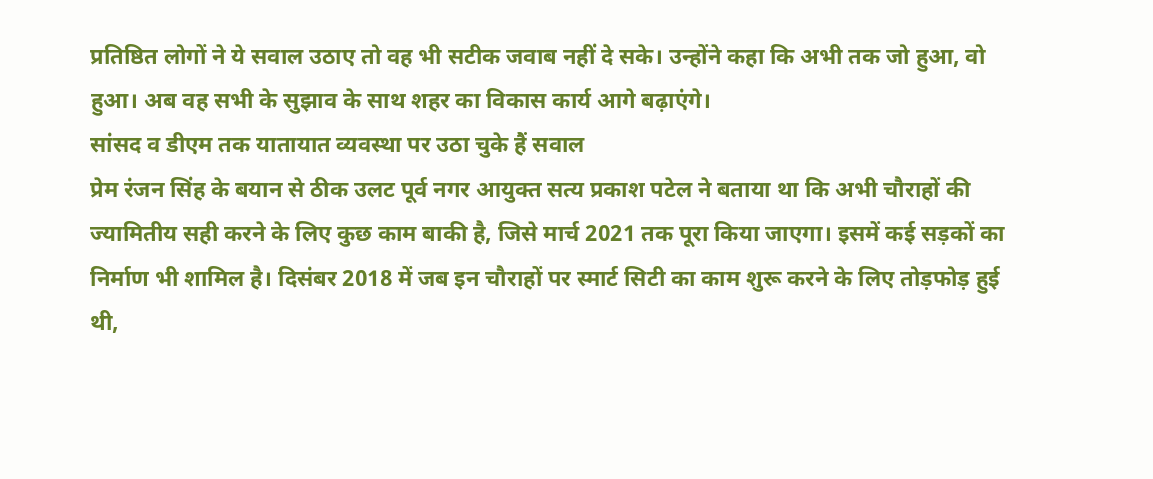प्रतिष्ठित लोगों ने ये सवाल उठाए तो वह भी सटीक जवाब नहीं दे सके। उन्होंने कहा कि अभी तक जो हुआ, वो हुआ। अब वह सभी के सुझाव के साथ शहर का विकास कार्य आगे बढ़ाएंगे।
सांसद व डीएम तक यातायात व्यवस्था पर उठा चुके हैं सवाल
प्रेम रंजन सिंह के बयान से ठीक उलट पूर्व नगर आयुक्त सत्य प्रकाश पटेल ने बताया था कि अभी चौराहों की ज्यामितीय सही करने के लिए कुछ काम बाकी है, जिसे मार्च 2021 तक पूरा किया जाएगा। इसमें कई सड़कों का निर्माण भी शामिल है। दिसंबर 2018 में जब इन चौराहों पर स्मार्ट सिटी का काम शुरू करने के लिए तोड़फोड़ हुई थी,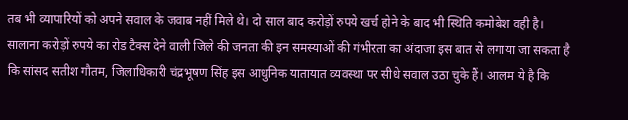तब भी व्यापारियों को अपने सवाल के जवाब नहीं मिले थे। दो साल बाद करोड़ों रुपये खर्च होने के बाद भी स्थिति कमोबेश वही है। सालाना करोड़ों रुपये का रोड टैक्स देने वाली जिले की जनता की इन समस्याओं की गंभीरता का अंदाजा इस बात से लगाया जा सकता है कि सांसद सतीश गौतम, जिलाधिकारी चंद्रभूषण सिंह इस आधुनिक यातायात व्यवस्था पर सीधे सवाल उठा चुके हैं। आलम ये है कि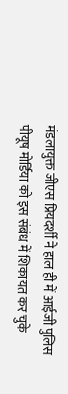मंडलायुक्त जीएस प्रियदर्शी ने हाल ही में आईजी पुलिस पीयूष मोर्डिया को इस संबंध में शिकायत कर चुके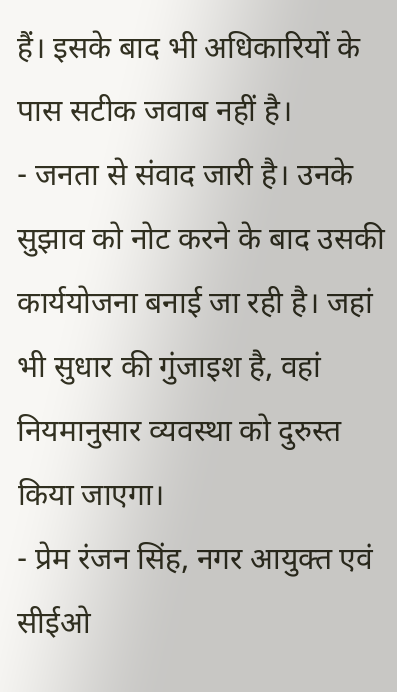हैं। इसके बाद भी अधिकारियों के पास सटीक जवाब नहीं है।
- जनता से संवाद जारी है। उनके सुझाव को नोट करने के बाद उसकी कार्ययोजना बनाई जा रही है। जहां भी सुधार की गुंजाइश है, वहां नियमानुसार व्यवस्था को दुरुस्त किया जाएगा।
- प्रेम रंजन सिंह, नगर आयुक्त एवं सीईओ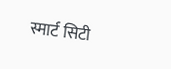स्मार्ट सिटी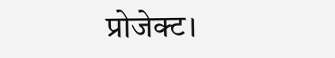प्रोजेक्ट।